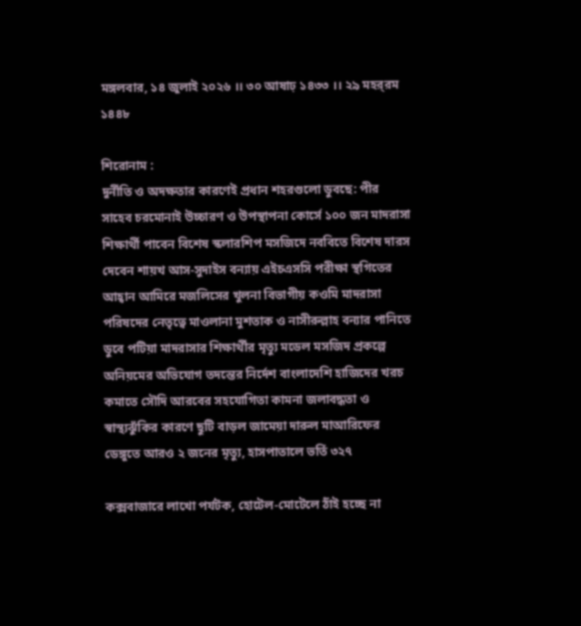মঙ্গলবার, ১৪ জুলাই ২০২৬ ।। ৩০ আষাঢ় ১৪৩৩ ।। ২৯ মহর্‌রম ১৪৪৮

শিরোনাম :
দুর্নীতি ও অদক্ষতার কারণেই প্রধান শহরগুলো ডুবছে: পীর সাহেব চরমোনাই উচ্চারণ ও উপস্থাপনা কোর্সে ১০০ জন মাদরাসা শিক্ষার্থী পাবেন বিশেষ স্কলারশিপ মসজিদে নববিতে বিশেষ দারস দেবেন শায়খ আস-সুদাইস বন্যায় এইচএসসি পরীক্ষা স্থগিতের আহ্বান আমিরে মজলিসের খুলনা বিভাগীয় কওমি মাদরাসা পরিষদের নেতৃত্বে মাওলানা মুশতাক ও নাসীরুল্লাহ বন্যার পানিতে ডুবে পটিয়া মাদরাসার শিক্ষার্থীর মৃত্যু মডেল মসজিদ প্রকল্পে অনিয়মের অভিযোগ তদন্তের নির্দেশ বাংলাদেশি হাজিদের খরচ কমাতে সৌদি আরবের সহযোগিতা কামনা জলাবদ্ধতা ও স্বাস্থ্যঝুঁকির কারণে ছুটি বাড়ল জামেয়া দারুল মাআরিফের ডেঙ্গুতে আরও ২ জনের মৃত্যু, হাসপাতালে ভর্তি ৩২৭

কক্সবাজারে লাখো পর্যটক, হোটেল-মোটেলে ঠাঁই হচ্ছে না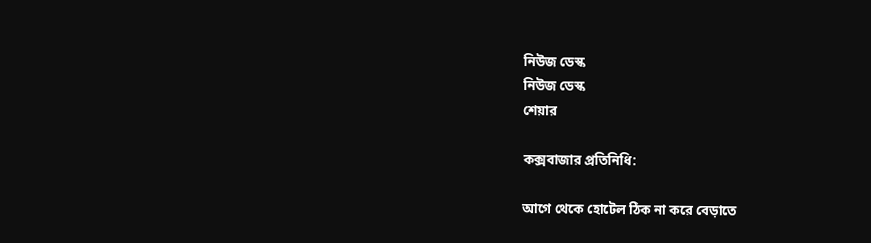নিউজ ডেস্ক
নিউজ ডেস্ক
শেয়ার

কক্সবাজার প্রতিনিধি:

আগে থেকে হোটেল ঠিক না করে বেড়াতে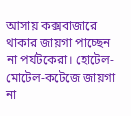আসায় কক্সবাজারে থাকার জায়গা পাচ্ছেন না পর্যটকেরা। হোটেল-মোটেল-কটেজে জায়গা না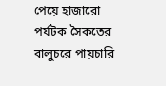পেয়ে হাজারো পর্যটক সৈকতের বালুচরে পায়চারি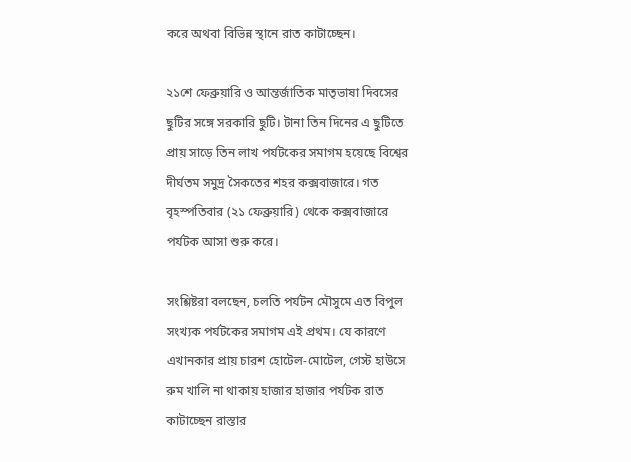করে অথবা বিভিন্ন স্থানে রাত কাটাচ্ছেন।

২১শে ফেব্রুয়ারি ও আন্তর্জাতিক মাতৃভাষা দিবসের ছুটির সঙ্গে সরকারি ছুটি। টানা তিন দিনের এ ছুটিতে প্রায় সাড়ে তিন লাখ পর্যটকের সমাগম হয়েছে বিশ্বের দীর্ঘতম সমুদ্র সৈকতের শহর কক্সবাজারে। গত বৃহস্পতিবার (২১ ফেব্রুয়ারি) থেকে কক্সবাজারে পর্যটক আসা শুরু করে।

সংশ্লিষ্টরা বলছেন, চলতি পর্যটন মৌসুমে এত বিপুল সংখ্যক পর্যটকের সমাগম এই প্রথম। যে কারণে এখানকার প্রায় চারশ হোটেল-মোটেল, গেস্ট হাউসে রুম খালি না থাকায় হাজার হাজার পর্যটক রাত কাটাচ্ছেন রাস্তার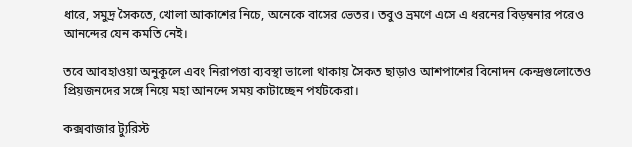ধারে, সমুদ্র সৈকতে, খোলা আকাশের নিচে, অনেকে বাসের ভেতর। তবুও ভ্রমণে এসে এ ধরনের বিড়ম্বনার পরেও আনন্দের যেন কমতি নেই।

তবে আবহাওয়া অনুকূলে এবং নিরাপত্তা ব্যবস্থা ভালো থাকায় সৈকত ছাড়াও আশপাশের বিনোদন কেন্দ্রগুলোতেও প্রিয়জনদের সঙ্গে নিয়ে মহা আনন্দে সময় কাটাচ্ছেন পর্যটকেরা।

কক্সবাজার ট্যুরিস্ট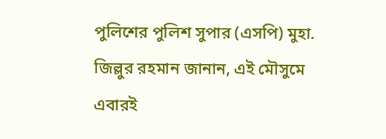পুলিশের পুলিশ সুপার (এসপি) মুহা. জিল্লুর রহমান জানান, এই মৌসুমে এবারই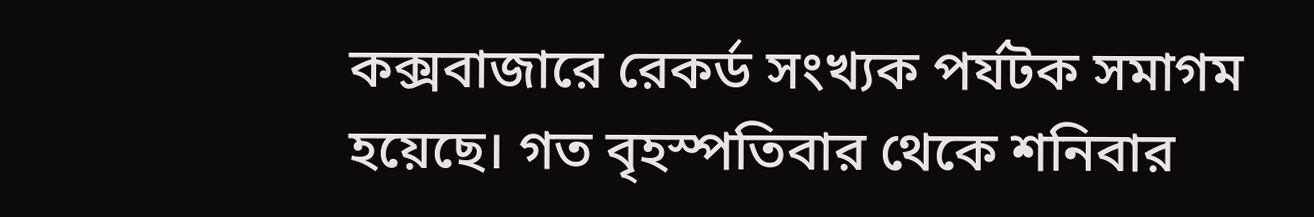কক্সবাজারে রেকর্ড সংখ্যক পর্যটক সমাগম হয়েছে। গত বৃহস্পতিবার থেকে শনিবার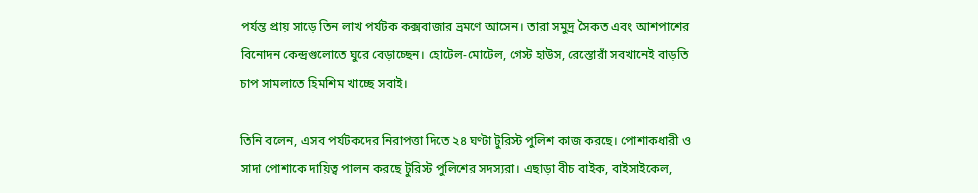পর্যন্ত প্রায় সাড়ে তিন লাখ পর্যটক কক্সবাজার ভ্রমণে আসেন। তারা সমুদ্র সৈকত এবং আশপাশের বিনোদন কেন্দ্রগুলোতে ঘুরে বেড়াচ্ছেন। হোটেল-মোটেল, গেস্ট হাউস, রেস্তোরাঁ সবখানেই বাড়তি চাপ সামলাতে হিমশিম খাচ্ছে সবাই।

তিনি বলেন, এসব পর্যটকদের নিরাপত্তা দিতে ২৪ ঘণ্টা টুরিস্ট পুলিশ কাজ করছে। পোশাকধারী ও সাদা পোশাকে দায়িত্ব পালন করছে টুরিস্ট পুলিশের সদস্যরা। এছাড়া বীচ বাইক, বাইসাইকেল,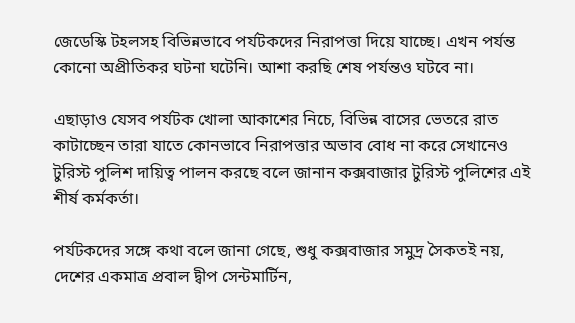জেডেস্কি টহলসহ বিভিন্নভাবে পর্যটকদের নিরাপত্তা দিয়ে যাচ্ছে। এখন পর্যন্ত কোনো অপ্রীতিকর ঘটনা ঘটেনি। আশা করছি শেষ পর্যন্তও ঘটবে না।

এছাড়াও যেসব পর্যটক খোলা আকাশের নিচে, বিভিন্ন বাসের ভেতরে রাত কাটাচ্ছেন তারা যাতে কোনভাবে নিরাপত্তার অভাব বোধ না করে সেখানেও টুরিস্ট পুলিশ দায়িত্ব পালন করছে বলে জানান কক্সবাজার টুরিস্ট পুলিশের এই শীর্ষ কর্মকর্তা।

পর্যটকদের সঙ্গে কথা বলে জানা গেছে, শুধু কক্সবাজার সমুদ্র সৈকতই নয়, দেশের একমাত্র প্রবাল দ্বীপ সেন্টমার্টিন,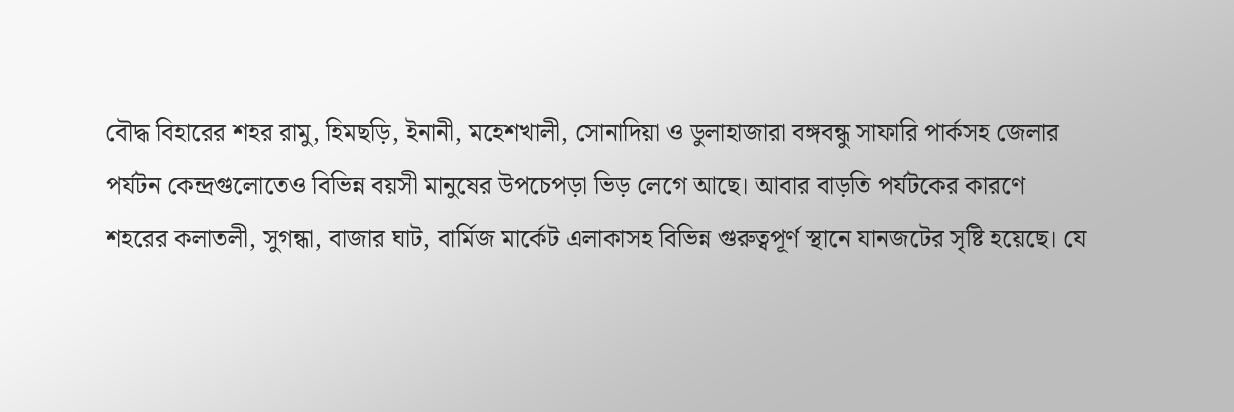বৌদ্ধ বিহারের শহর রামু, হিমছড়ি, ইনানী, মহেশখালী, সোনাদিয়া ও ডুলাহাজারা বঙ্গবন্ধু সাফারি পার্কসহ জেলার পর্যটন কেন্দ্রগুলোতেও বিভিন্ন বয়সী মানুষের উপচেপড়া ভিড় লেগে আছে। আবার বাড়তি পর্যটকের কারণে শহরের কলাতলী, সুগন্ধা, বাজার ঘাট, বার্মিজ মার্কেট এলাকাসহ বিভিন্ন গুরুত্বপূর্ণ স্থানে যানজটের সৃষ্টি হয়েছে। যে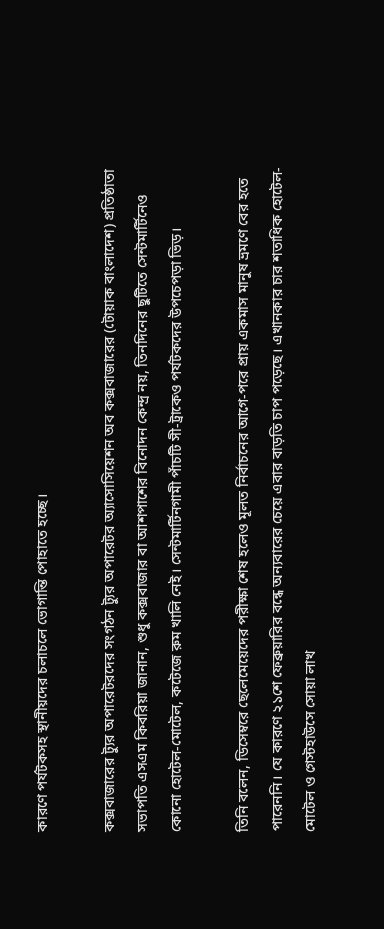কারণে পর্যটকসহ স্থানীয়দের চলাচলে ভোগান্তি পোহাতে হচ্ছে।

কক্সবাজারের ট্যুর অপারেটরদের সংগঠন ট্যুর অপারেটর অ্যাসোসিয়েশন অব কক্সবাজারের (টোয়াক বাংলাদেশ) প্রতিষ্ঠাতা সভাপতি এসএম কিবরিয়া জানান, শুধু কক্সবাজার বা আশপাশের বিনোদন কেন্দ্র নয়, তিনদিনের ছুটিতে সেন্টমার্টিনেও কোনো হোটেল-মোটেল, কটেজে রুম খালি নেই। সেন্টমার্টিনগামী পাঁচটি সী-ট্রাকেও পর্যটকদের উপচেপড়া ভিড়।

তিনি বলেন, ডিসেম্বরে ছেলেমেয়েদের পরীক্ষা শেষ হলেও মূলত নির্বাচনের আগে-পরে প্রায় একমাস মানুষ ভ্রমণে বের হতে পারেননি। যে কারণে ২১শে ফেব্রুয়ারির বন্ধে অন্যবারের চেয়ে এবার বাড়তি চাপ পড়েছে। এখানকার চার শতাধিক হোটেল-মোটেল ও গেস্টহাউসে সোয়া লাখ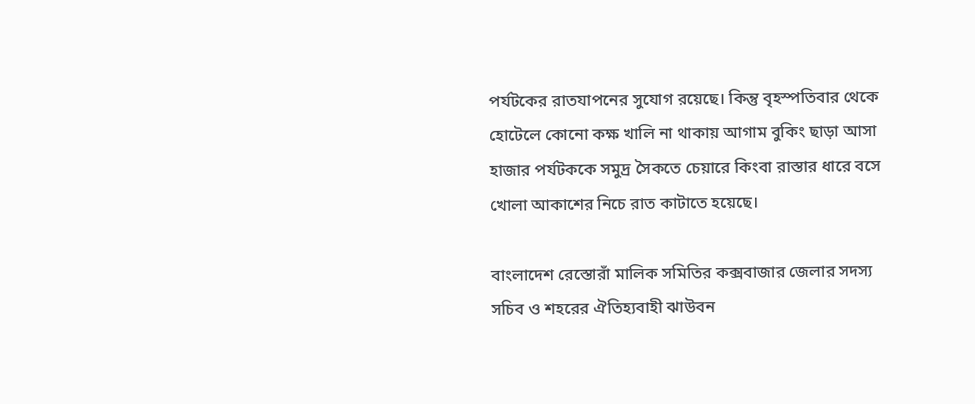পর্যটকের রাতযাপনের সুযোগ রয়েছে। কিন্তু বৃহস্পতিবার থেকে হোটেলে কোনো কক্ষ খালি না থাকায় আগাম বুকিং ছাড়া আসা হাজার পর্যটককে সমুদ্র সৈকতে চেয়ারে কিংবা রাস্তার ধারে বসে খোলা আকাশের নিচে রাত কাটাতে হয়েছে।

বাংলাদেশ রেস্তোরাঁ মালিক সমিতির কক্সবাজার জেলার সদস্য সচিব ও শহরের ঐতিহ্যবাহী ঝাউবন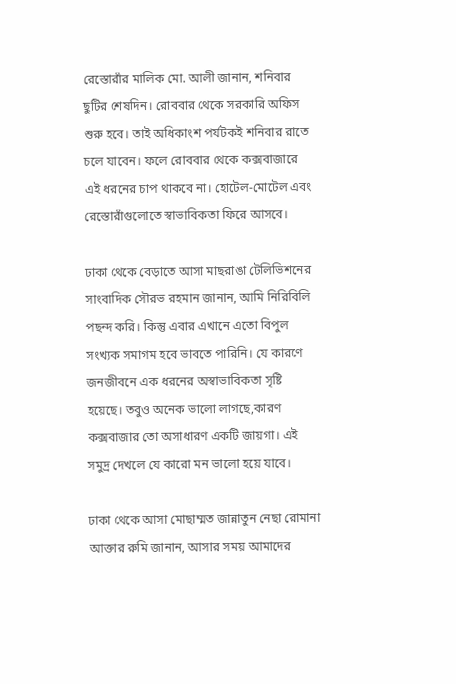রেস্তোরাঁর মালিক মো. আলী জানান, শনিবার ছুটির শেষদিন। রোববার থেকে সরকারি অফিস শুরু হবে। তাই অধিকাংশ পর্যটকই শনিবার রাতে চলে যাবেন। ফলে রোববার থেকে কক্সবাজারে এই ধরনের চাপ থাকবে না। হোটেল-মোটেল এবং রেস্তোরাঁগুলোতে স্বাভাবিকতা ফিরে আসবে।

ঢাকা থেকে বেড়াতে আসা মাছরাঙা টেলিভিশনের সাংবাদিক সৌরভ রহমান জানান, আমি নিরিবিলি পছন্দ করি। কিন্তু এবার এখানে এতো বিপুল সংখ্যক সমাগম হবে ভাবতে পারিনি। যে কারণে জনজীবনে এক ধরনের অস্বাভাবিকতা সৃষ্টি হয়েছে। তবুও অনেক ভালো লাগছে,কারণ কক্সবাজার তো অসাধারণ একটি জায়গা। এই সমুদ্র দেখলে যে কারো মন ভালো হয়ে যাবে।

ঢাকা থেকে আসা মোছাম্মত জান্নাতুন নেছা রোমানা আক্তার রুমি জানান, আসার সময় আমাদের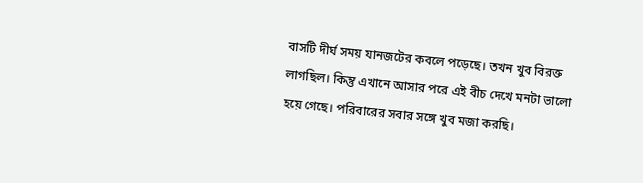বাসটি দীর্ঘ সময় যানজটের কবলে পড়েছে। তখন খুব বিরক্ত লাগছিল। কিন্তু এখানে আসার পরে এই বীচ দেখে মনটা ভালো হয়ে গেছে। পরিবারের সবার সঙ্গে খুব মজা করছি।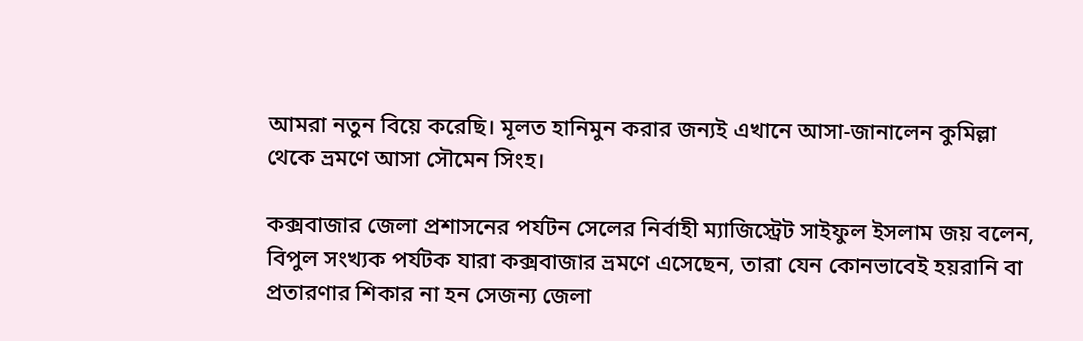আমরা নতুন বিয়ে করেছি। মূলত হানিমুন করার জন্যই এখানে আসা-জানালেন কুমিল্লা থেকে ভ্রমণে আসা সৌমেন সিংহ।

কক্সবাজার জেলা প্রশাসনের পর্যটন সেলের নির্বাহী ম্যাজিস্ট্রেট সাইফুল ইসলাম জয় বলেন, বিপুল সংখ্যক পর্যটক যারা কক্সবাজার ভ্রমণে এসেছেন, তারা যেন কোনভাবেই হয়রানি বা প্রতারণার শিকার না হন সেজন্য জেলা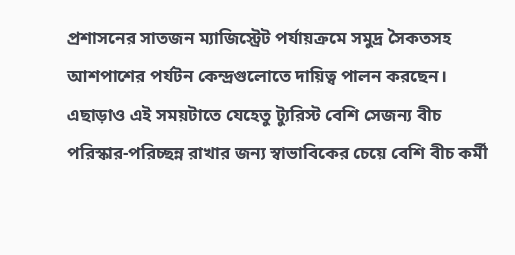প্রশাসনের সাতজন ম্যাজিস্ট্রেট পর্যায়ক্রমে সমুদ্র সৈকতসহ আশপাশের পর্যটন কেন্দ্রগুলোতে দায়িত্ব পালন করছেন। এছাড়াও এই সময়টাতে যেহেতু ট্যুরিস্ট বেশি সেজন্য বীচ পরিস্কার-পরিচ্ছন্ন রাখার জন্য স্বাভাবিকের চেয়ে বেশি বীচ কর্মী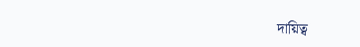দায়িত্ব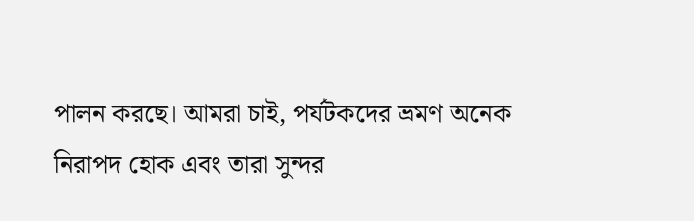পালন করছে। আমরা চাই, পর্যটকদের ভ্রমণ অনেক নিরাপদ হোক এবং তারা সুন্দর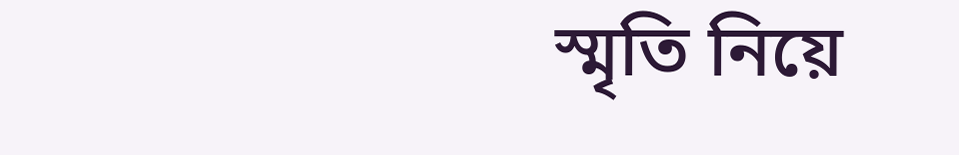স্মৃতি নিয়ে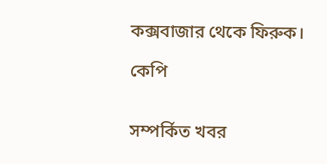কক্সবাজার থেকে ফিরুক।

কেপি


সম্পর্কিত খবর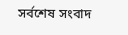সর্বশেষ সংবাদ